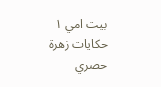بيت امي ١ حكايات زهرة حصري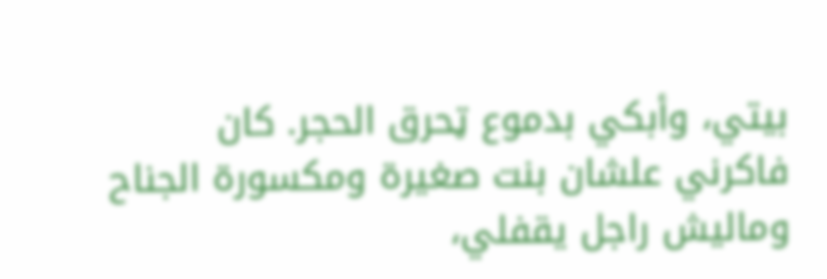بيتي، وأبكي بدموع ټحرق الحجر. كان فاكرني علشان بنت صغيرة ومکسورة الجناح وماليش راجل يقفلي،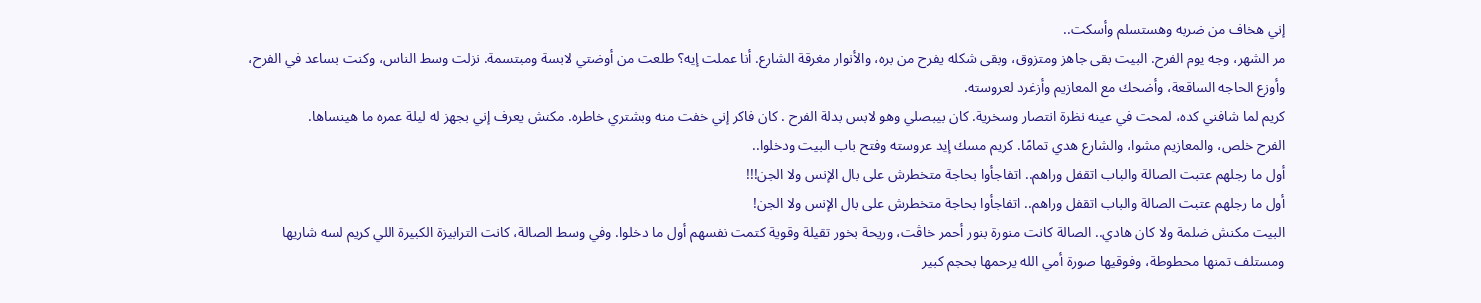إني هخاف من ضربه وهستسلم وأسكت..
مر الشهر، وجه يوم الفرح. البيت بقى جاهز ومتزوق، وبقى شكله يفرح من بره، والأنوار مغرقة الشارع. أنا عملت إيه؟ طلعت من أوضتي لابسة ومبتسمة. نزلت وسط الناس، وكنت بساعد في الفرح، وأوزع الحاجه الساقعة، وأضحك مع المعازيم وأزغرد لعروسته.
كريم لما شافني كده، لمحت في عينه نظرة انتصار وسخرية. كان بيبصلي وهو لابس بدلة الفرح . كان فاكر إني خفت منه وبشتري خاطره. مكنش يعرف إني بجهز له ليلة عمره ما هينساها.
الفرح خلص، والمعازيم مشوا، والشارع هدي تمامًا. كريم مسك إيد عروسته وفتح باب البيت ودخلوا..
أول ما رجلهم عتبت الصالة والباب اتقفل وراهم.. اتفاجأوا بحاجة متخطرش على بال الإنس ولا الجن!!!
أول ما رجلهم عتبت الصالة والباب اتقفل وراهم.. اتفاجأوا بحاجة متخطرش على بال الإنس ولا الجن!
البيت مكنش ضلمة ولا كان هادي.. الصالة كانت منورة بنور أحمر خاڤت، وريحة بخور تقيلة وقوية كتمت نفسهم أول ما دخلوا. وفي وسط الصالة، كانت الترابيزة الكبيرة اللي كريم لسه شاريها ومستلف تمنها محطوطة، وفوقيها صورة أمي الله يرحمها بحجم كبير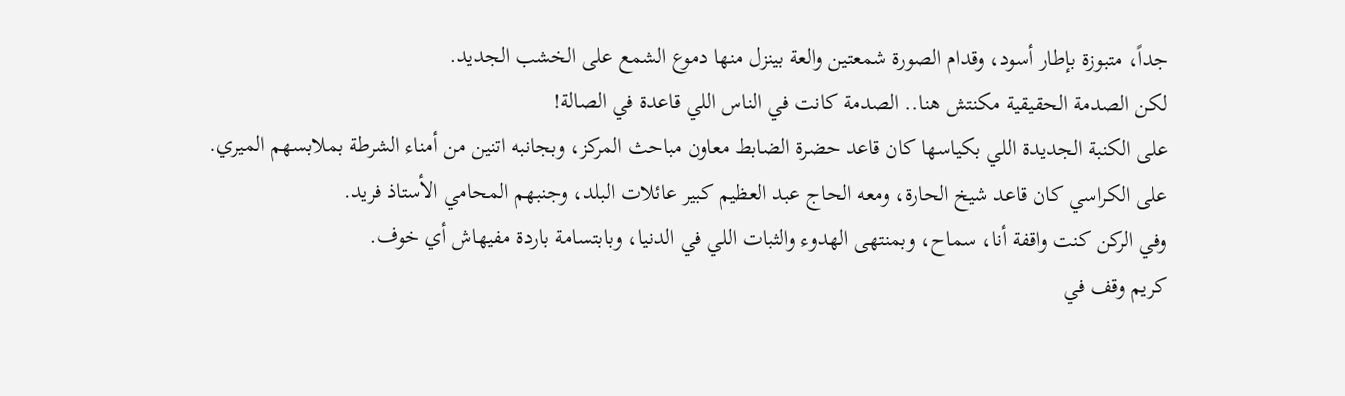جداً، متبوزة بإطار أسود، وقدام الصورة شمعتين والعة بينزل منها دموع الشمع على الخشب الجديد.
لكن الصدمة الحقيقية مكنتش هنا.. الصدمة كانت في الناس اللي قاعدة في الصالة!
على الكنبة الجديدة اللي بكياسها كان قاعد حضرة الضابط معاون مباحث المركز، وبجانبه اتنين من أمناء الشرطة بملابسهم الميري.
على الكراسي كان قاعد شيخ الحارة، ومعه الحاج عبد العظيم كبير عائلات البلد، وجنبهم المحامي الأستاذ فريد.
وفي الركن كنت واقفة أنا، سماح، وبمنتهى الهدوء والثبات اللي في الدنيا، وبابتسامة باردة مفيهاش أي خوف.
كريم وقف في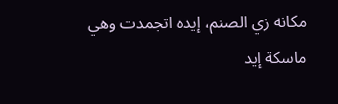مكانه زي الصنم، إيده اتجمدت وهي ماسكة إيد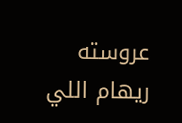عروسته ريهام اللي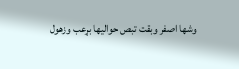وشها اصفر وبقت تبص حواليها بړعب وزهول